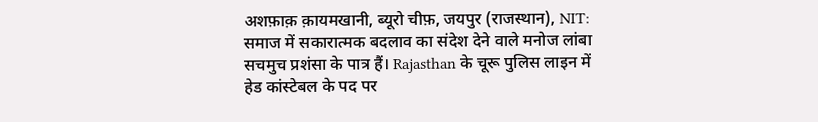अशफ़ाक़ क़ायमखानी, ब्यूरो चीफ़, जयपुर (राजस्थान), NIT:
समाज में सकारात्मक बदलाव का संदेश देने वाले मनोज लांबा सचमुच प्रशंसा के पात्र हैं। Rajasthan के चूरू पुलिस लाइन में हेड कांस्टेबल के पद पर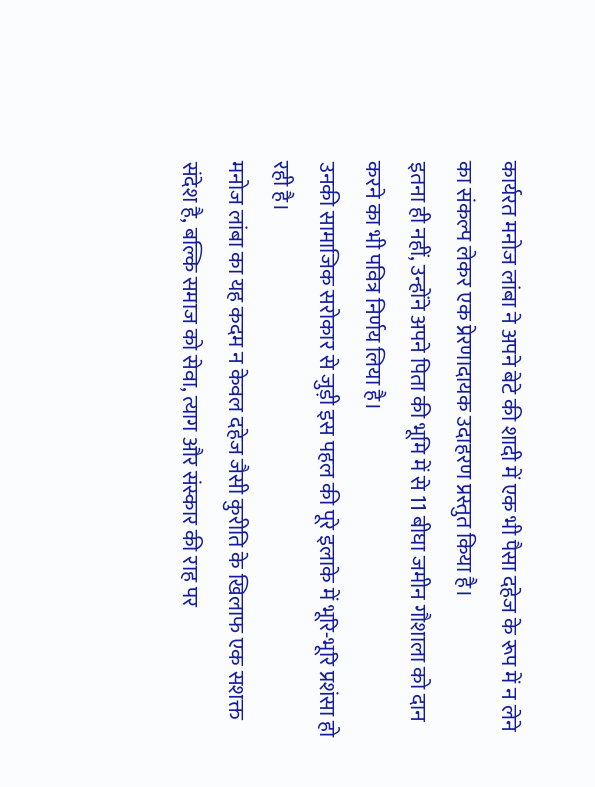कार्यरत मनोज लांबा ने अपने बेटे की शादी में एक भी पैसा दहेज के रूप में न लेने का संकल्प लेकर एक प्रेरणादायक उदाहरण प्रस्तुत किया है।
इतना ही नहीं, उन्होंने अपने पिता की भूमि में से 11 बीघा जमीन गौशाला को दान करने का भी पवित्र निर्णय लिया है।
उनकी सामाजिक सरोकार से जुड़ी इस पहल की पूरे इलाके में भूरि-भूरि प्रशंसा हो रही है।
मनोज लांबा का यह कदम न केवल दहेज जैसी कुरीति के खिलाफ एक सशक्त संदेश है, बल्कि समाज को सेवा, त्याग और संस्कार की राह पर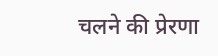चलने की प्रेरणा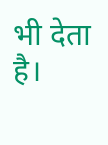भी देता है।